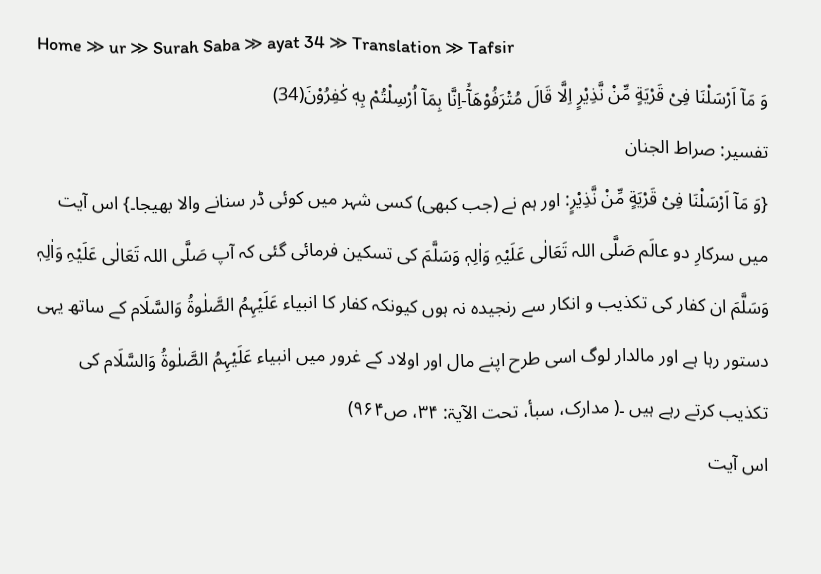Home ≫ ur ≫ Surah Saba ≫ ayat 34 ≫ Translation ≫ Tafsir
وَ مَاۤ اَرْسَلْنَا فِیْ قَرْیَةٍ مِّنْ نَّذِیْرٍ اِلَّا قَالَ مُتْرَفُوْهَاۤۙ-اِنَّا بِمَاۤ اُرْسِلْتُمْ بِهٖ كٰفِرُوْنَ(34)
تفسیر: صراط الجنان
{وَ مَاۤ اَرْسَلْنَا فِیْ قَرْیَةٍ مِّنْ نَّذِیْرٍ: اور ہم نے (جب کبھی) کسی شہر میں کوئی ڈر سنانے والا بھیجا۔} اس آیت میں سرکارِ دو عالَم صَلَّی اللہ تَعَالٰی عَلَیْہِ وَاٰلِہٖ وَسَلَّمَ کی تسکین فرمائی گئی کہ آپ صَلَّی اللہ تَعَالٰی عَلَیْہِ وَاٰلِہٖ وَسَلَّمَ ان کفار کی تکذیب و انکار سے رنجیدہ نہ ہوں کیونکہ کفار کا انبیاء عَلَیْہِمُ الصَّلٰوۃُ وَالسَّلَام کے ساتھ یہی دستور رہا ہے اور مالدار لوگ اسی طرح اپنے مال اور اولاد کے غرور میں انبیاء عَلَیْہِمُ الصَّلٰوۃُ وَالسَّلَام کی تکذیب کرتے رہے ہیں ۔( مدارک، سبأ، تحت الآیۃ: ۳۴، ص۹۶۴)
اس آیت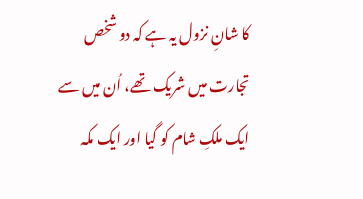کا شانِ نزول یہ ہے کہ دو شخص تجارت میں شریک تھے، اُن میں سے ایک ملکِ شام کو گیا اور ایک مکہ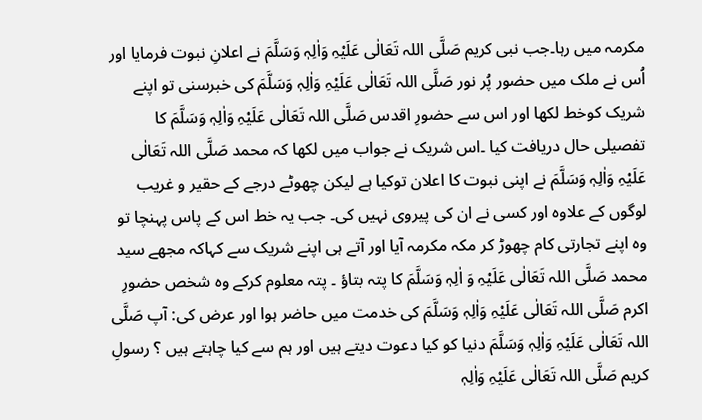مکرمہ میں رہا۔جب نبی کریم صَلَّی اللہ تَعَالٰی عَلَیْہِ وَاٰلِہٖ وَسَلَّمَ نے اعلانِ نبوت فرمایا اور اُس نے ملک میں حضور پُر نور صَلَّی اللہ تَعَالٰی عَلَیْہِ وَاٰلِہٖ وَسَلَّمَ کی خبرسنی تو اپنے شریک کوخط لکھا اور اس سے حضورِ اقدس صَلَّی اللہ تَعَالٰی عَلَیْہِ وَاٰلِہٖ وَسَلَّمَ کا تفصیلی حال دریافت کیا ۔اس شریک نے جواب میں لکھا کہ محمد صَلَّی اللہ تَعَالٰی عَلَیْہِ وَاٰلِہٖ وَسَلَّمَ نے اپنی نبوت کا اعلان توکیا ہے لیکن چھوٹے درجے کے حقیر و غریب لوگوں کے علاوہ اور کسی نے ان کی پیروی نہیں کی۔ جب یہ خط اس کے پاس پہنچا تو وہ اپنے تجارتی کام چھوڑ کر مکہ مکرمہ آیا اور آتے ہی اپنے شریک سے کہاکہ مجھے سید محمد صَلَّی اللہ تَعَالٰی عَلَیْہِ وَ اٰلِہٖ وَسَلَّمَ کا پتہ بتاؤ ۔ پتہ معلوم کرکے وہ شخص حضورِ اکرم صَلَّی اللہ تَعَالٰی عَلَیْہِ وَاٰلِہٖ وَسَلَّمَ کی خدمت میں حاضر ہوا اور عرض کی: آپ صَلَّی اللہ تَعَالٰی عَلَیْہِ وَاٰلِہٖ وَسَلَّمَ دنیا کو کیا دعوت دیتے ہیں اور ہم سے کیا چاہتے ہیں ؟ رسولِ کریم صَلَّی اللہ تَعَالٰی عَلَیْہِ وَاٰلِہٖ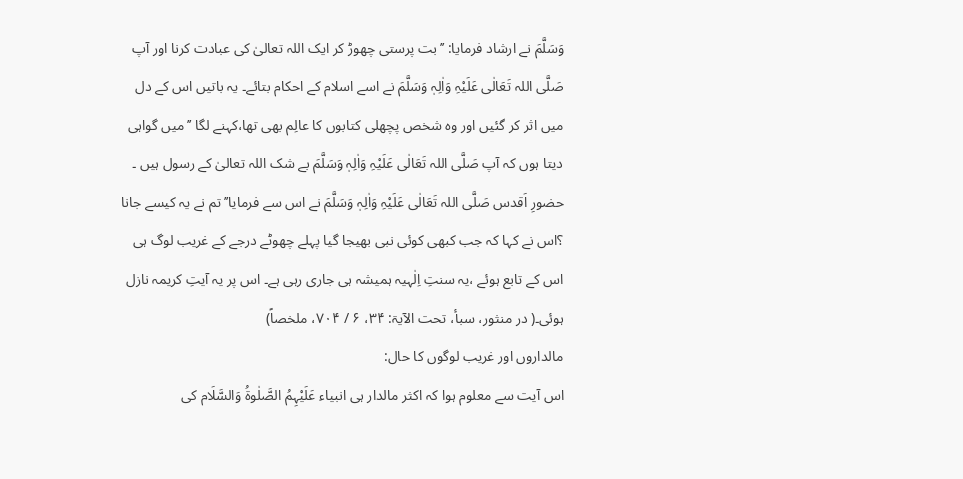وَسَلَّمَ نے ارشاد فرمایا: ’’بت پرستی چھوڑ کر ایک اللہ تعالیٰ کی عبادت کرنا اور آپ صَلَّی اللہ تَعَالٰی عَلَیْہِ وَاٰلِہٖ وَسَلَّمَ نے اسے اسلام کے احکام بتائے۔ یہ باتیں اس کے دل میں اثر کر گئیں اور وہ شخص پچھلی کتابوں کا عالِم بھی تھا،کہنے لگا ’’میں گواہی دیتا ہوں کہ آپ صَلَّی اللہ تَعَالٰی عَلَیْہِ وَاٰلِہٖ وَسَلَّمَ بے شک اللہ تعالیٰ کے رسول ہیں ۔ حضورِ اَقدس صَلَّی اللہ تَعَالٰی عَلَیْہِ وَاٰلِہٖ وَسَلَّمَ نے اس سے فرمایا’’ تم نے یہ کیسے جانا ؟اس نے کہا کہ جب کبھی کوئی نبی بھیجا گیا پہلے چھوٹے درجے کے غریب لوگ ہی اس کے تابع ہوئے ،یہ سنتِ اِلٰہیہ ہمیشہ ہی جاری رہی ہے۔ اس پر یہ آیتِ کریمہ نازل ہوئی۔( در منثور، سبأ، تحت الآیۃ: ۳۴، ۶ / ۷۰۴، ملخصاً)
مالداروں اور غریب لوگوں کا حال:
اس آیت سے معلوم ہوا کہ اکثر مالدار ہی انبیاء عَلَیْہِمُ الصَّلٰوۃُ وَالسَّلَام کی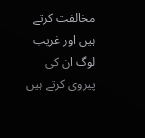مخالفت کرتے ہیں اور غریب لوگ ان کی پیروی کرتے ہیں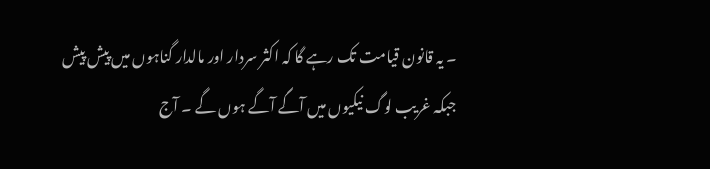۔ یہ قانون قیامت تک رہے گا کہ اکثر سردار اور مالدار گناہوں میں پیش پیش جبکہ غریب لوگ نیکیوں میں آگے آگے ہوں گے ۔ آج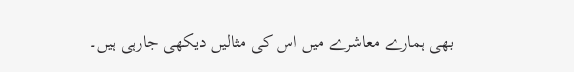بھی ہمارے معاشرے میں اس کی مثالیں دیکھی جارہی ہیں۔